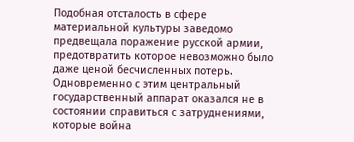Подобная отсталость в сфере материальной культуры заведомо предвещала поражение русской армии, предотвратить которое невозможно было даже ценой бесчисленных потерь. Одновременно с этим центральный государственный аппарат оказался не в состоянии справиться с затруднениями, которые война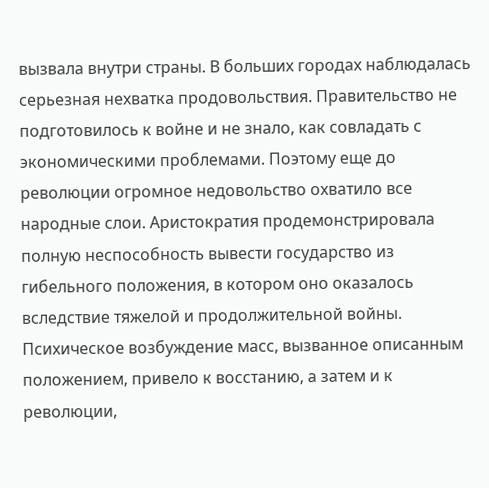вызвала внутри страны. В больших городах наблюдалась серьезная нехватка продовольствия. Правительство не подготовилось к войне и не знало, как совладать с экономическими проблемами. Поэтому еще до революции огромное недовольство охватило все народные слои. Аристократия продемонстрировала полную неспособность вывести государство из гибельного положения, в котором оно оказалось вследствие тяжелой и продолжительной войны. Психическое возбуждение масс, вызванное описанным положением, привело к восстанию, а затем и к революции,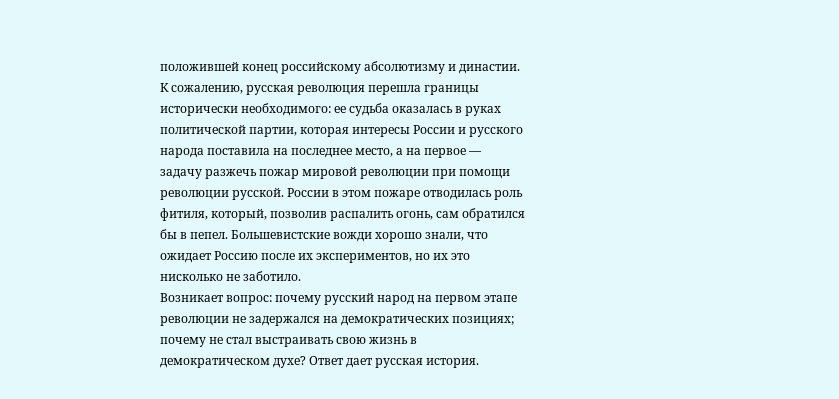положившей конец российскому абсолютизму и династии.
К сожалению, русская революция перешла границы исторически необходимого: ее судьба оказалась в руках политической партии, которая интересы России и русского народа поставила на последнее место, а на первое — задачу разжечь пожар мировой революции при помощи революции русской. России в этом пожаре отводилась роль фитиля, который, позволив распалить огонь, сам обратился бы в пепел. Большевистские вожди хорошо знали, что ожидает Россию после их экспериментов, но их это нисколько не заботило.
Возникает вопрос: почему русский народ на первом этапе революции не задержался на демократических позициях; почему не стал выстраивать свою жизнь в демократическом духе? Ответ дает русская история.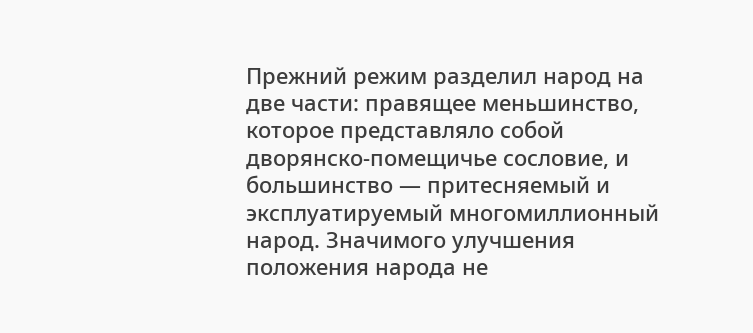Прежний режим разделил народ на две части: правящее меньшинство, которое представляло собой дворянско-помещичье сословие, и большинство — притесняемый и эксплуатируемый многомиллионный народ. Значимого улучшения положения народа не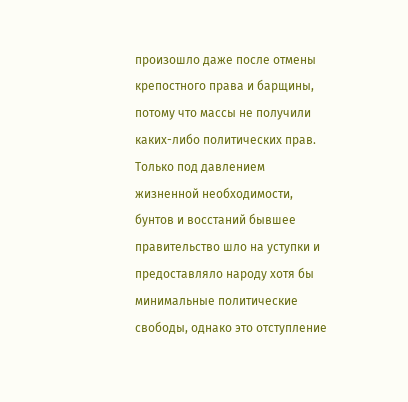произошло даже после отмены крепостного права и барщины, потому что массы не получили каких-либо политических прав. Только под давлением жизненной необходимости, бунтов и восстаний бывшее правительство шло на уступки и предоставляло народу хотя бы минимальные политические свободы, однако это отступление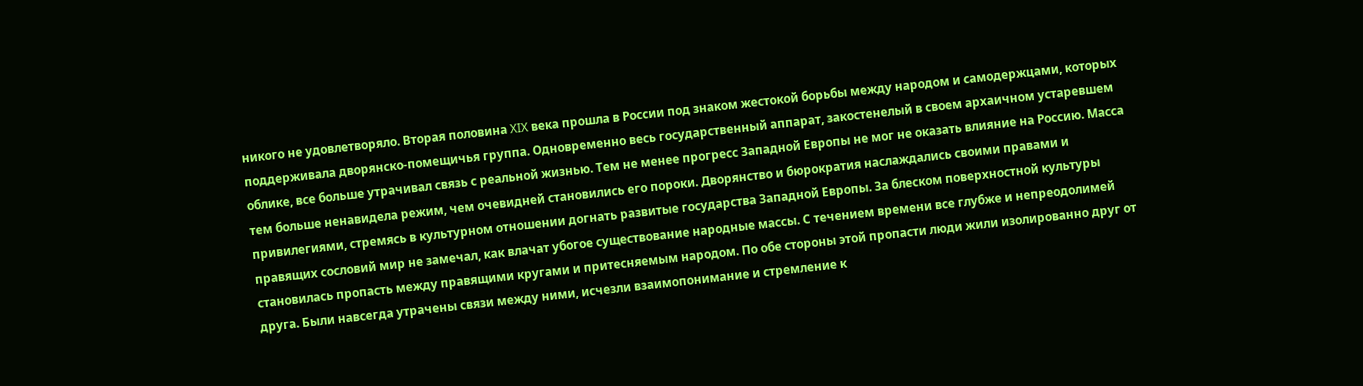никого не удовлетворяло. Вторая половина XIX века прошла в России под знаком жестокой борьбы между народом и самодержцами, которых поддерживала дворянско-помещичья группа. Одновременно весь государственный аппарат, закостенелый в своем архаичном устаревшем облике, все больше утрачивал связь с реальной жизнью. Тем не менее прогресс Западной Европы не мог не оказать влияние на Россию. Масса тем больше ненавидела режим, чем очевидней становились его пороки. Дворянство и бюрократия наслаждались своими правами и привилегиями, стремясь в культурном отношении догнать развитые государства Западной Европы. За блеском поверхностной культуры правящих сословий мир не замечал, как влачат убогое существование народные массы. С течением времени все глубже и непреодолимей становилась пропасть между правящими кругами и притесняемым народом. По обе стороны этой пропасти люди жили изолированно друг от друга. Были навсегда утрачены связи между ними, исчезли взаимопонимание и стремление к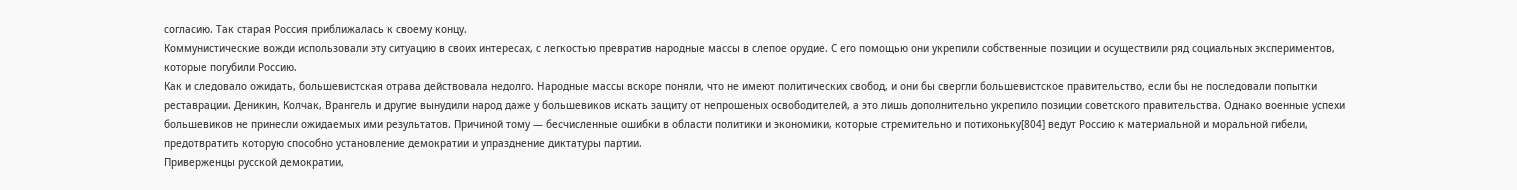согласию. Так старая Россия приближалась к своему концу.
Коммунистические вожди использовали эту ситуацию в своих интересах, с легкостью превратив народные массы в слепое орудие. С его помощью они укрепили собственные позиции и осуществили ряд социальных экспериментов, которые погубили Россию.
Как и следовало ожидать, большевистская отрава действовала недолго. Народные массы вскоре поняли, что не имеют политических свобод, и они бы свергли большевистское правительство, если бы не последовали попытки реставрации. Деникин, Колчак, Врангель и другие вынудили народ даже у большевиков искать защиту от непрошеных освободителей, а это лишь дополнительно укрепило позиции советского правительства. Однако военные успехи большевиков не принесли ожидаемых ими результатов. Причиной тому — бесчисленные ошибки в области политики и экономики, которые стремительно и потихоньку[804] ведут Россию к материальной и моральной гибели, предотвратить которую способно установление демократии и упразднение диктатуры партии.
Приверженцы русской демократии,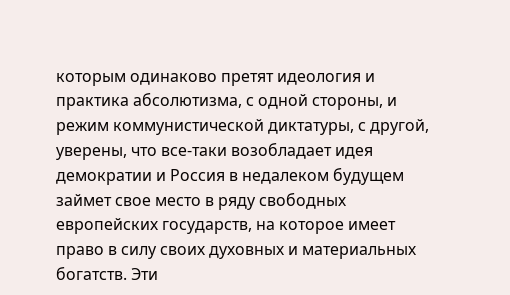которым одинаково претят идеология и практика абсолютизма, с одной стороны, и режим коммунистической диктатуры, с другой, уверены, что все-таки возобладает идея демократии и Россия в недалеком будущем займет свое место в ряду свободных европейских государств, на которое имеет право в силу своих духовных и материальных богатств. Эти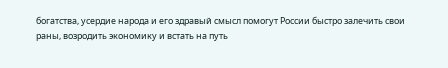богатства, усердие народа и его здравый смысл помогут России быстро залечить свои раны, возродить экономику и встать на путь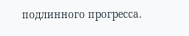подлинного прогресса.